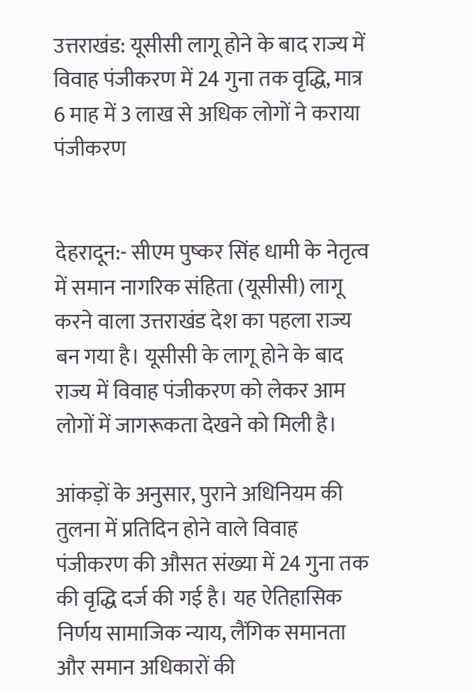उत्तराखंड: यूसीसी लागू होने के बाद राज्य में विवाह पंजीकरण में 24 गुना तक वृद्धि, मात्र 6 माह में 3 लाख से अधिक लोगों ने कराया पंजीकरण


देहरादून:- सीएम पुष्कर सिंह धामी के नेतृत्व में समान नागरिक संहिता (यूसीसी) लागू करने वाला उत्तराखंड देश का पहला राज्य बन गया है। यूसीसी के लागू होने के बाद राज्य में विवाह पंजीकरण को लेकर आम लोगों में जागरूकता देखने को मिली है।

आंकड़ों के अनुसार, पुराने अधिनियम की तुलना में प्रतिदिन होने वाले विवाह पंजीकरण की औसत संख्या में 24 गुना तक की वृद्धि दर्ज की गई है। यह ऐतिहासिक निर्णय सामाजिक न्याय, लैंगिक समानता और समान अधिकारों की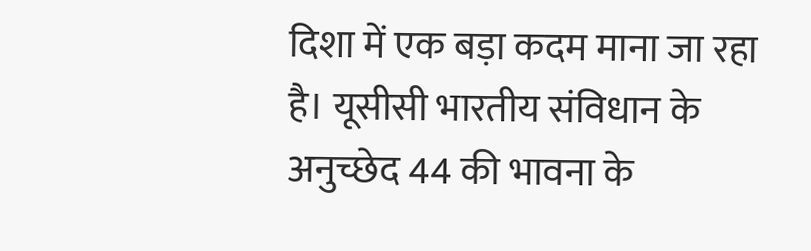दिशा में एक बड़ा कदम माना जा रहा है। यूसीसी भारतीय संविधान के अनुच्छेद 44 की भावना के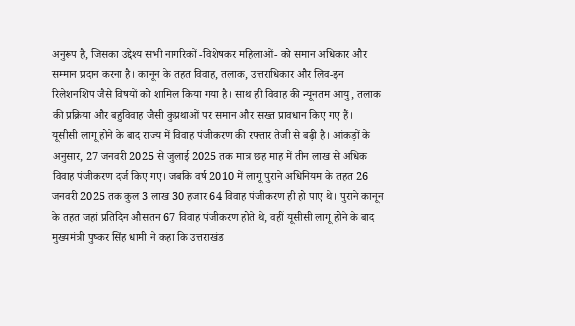अनुरूप है, जिसका उद्देश्य सभी नागरिकों -विशेषकर महिलाओं- को समान अधिकार और सम्मान प्रदान करना है। कानून के तहत विवाह, तलाक, उत्तराधिकार और लिव-इन रिलेशनशिप जैसे विषयों को शामिल किया गया है। साथ ही विवाह की न्यूनतम आयु, तलाक की प्रक्रिया और बहुविवाह जैसी कुप्रथाओं पर समान और सख्त प्रावधान किए गए हैं।
यूसीसी लागू होने के बाद राज्य में विवाह पंजीकरण की रफ्तार तेजी से बढ़ी है। आंकड़ों के अनुसार, 27 जनवरी 2025 से जुलाई 2025 तक मात्र छह माह में तीन लाख से अधिक विवाह पंजीकरण दर्ज किए गए। जबकि वर्ष 2010 में लागू पुराने अधिनियम के तहत 26 जनवरी 2025 तक कुल 3 लाख 30 हजार 64 विवाह पंजीकरण ही हो पाए थे। पुराने कानून के तहत जहां प्रतिदिन औसतन 67 विवाह पंजीकरण होते थे, वहीं यूसीसी लागू होने के बाद मुख्यमंत्री पुष्कर सिंह धामी ने कहा कि उत्तराखंड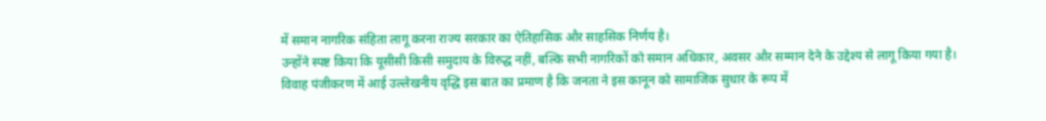में समान नागरिक संहिता लागू करना राज्य सरकार का ऐतिहासिक और साहसिक निर्णय है।
उन्होंने स्पष्ट किया कि यूसीसी किसी समुदाय के विरुद्ध नहीं, बल्कि सभी नागरिकों को समान अधिकार, अवसर और सम्मान देने के उद्देश्य से लागू किया गया है। विवाह पंजीकरण में आई उल्लेखनीय वृद्धि इस बात का प्रमाण है कि जनता ने इस कानून को सामाजिक सुधार के रूप में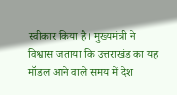स्वीकार किया है। मुख्यमंत्री ने विश्वास जताया कि उत्तराखंड का यह मॉडल आने वाले समय में देश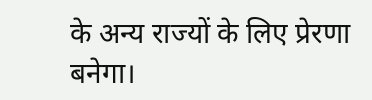के अन्य राज्यों के लिए प्रेरणा बनेगा।